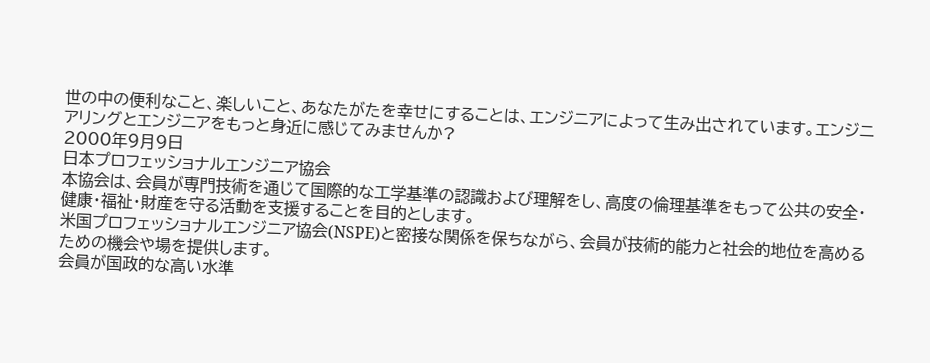世の中の便利なこと、楽しいこと、あなたがたを幸せにすることは、エンジニアによって生み出されています。エンジニアリングとエンジニアをもっと身近に感じてみませんか?
2000年9月9日
日本プロフェッショナルエンジニア協会
本協会は、会員が専門技術を通じて国際的な工学基準の認識および理解をし、高度の倫理基準をもって公共の安全・健康・福祉・財産を守る活動を支援することを目的とします。
米国プロフェッショナルエンジニア協会(NSPE)と密接な関係を保ちながら、会員が技術的能力と社会的地位を高めるための機会や場を提供します。
会員が国政的な高い水準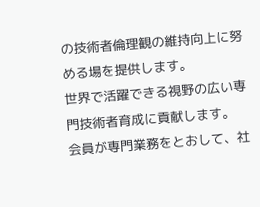の技術者倫理観の維持向上に努める場を提供します。
世界で活躍できる視野の広い専門技術者育成に貢献します。
会員が専門業務をとおして、社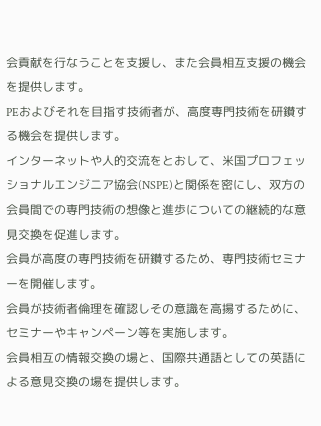会貢献を行なうことを支援し、また会員相互支援の機会を提供します。
PEおよびそれを目指す技術者が、高度専門技術を研鑚する機会を提供します。
インターネットや人的交流をとおして、米国プロフェッショナルエンジニア協会(NSPE)と関係を密にし、双方の会員間での専門技術の想像と進歩についての継続的な意見交換を促進します。
会員が高度の専門技術を研鑚するため、専門技術セミナーを開催します。
会員が技術者倫理を確認しその意識を高揚するために、セミナーやキャンペーン等を実施します。
会員相互の情報交換の場と、国際共通語としての英語による意見交換の場を提供します。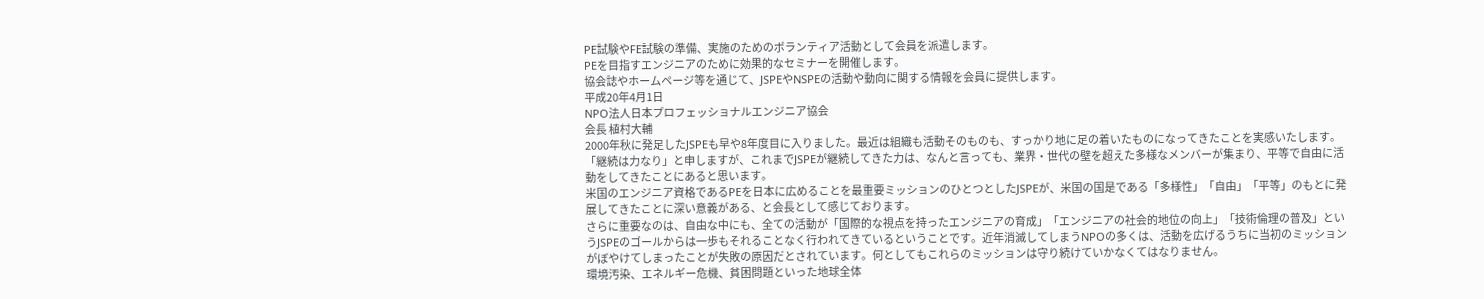PE試験やFE試験の準備、実施のためのボランティア活動として会員を派遣します。
PEを目指すエンジニアのために効果的なセミナーを開催します。
協会誌やホームページ等を通じて、JSPEやNSPEの活動や動向に関する情報を会員に提供します。
平成20年4月1日
NPO法人日本プロフェッショナルエンジニア協会
会長 植村大輔
2000年秋に発足したJSPEも早や8年度目に入りました。最近は組織も活動そのものも、すっかり地に足の着いたものになってきたことを実感いたします。
「継続は力なり」と申しますが、これまでJSPEが継続してきた力は、なんと言っても、業界・世代の壁を超えた多様なメンバーが集まり、平等で自由に活動をしてきたことにあると思います。
米国のエンジニア資格であるPEを日本に広めることを最重要ミッションのひとつとしたJSPEが、米国の国是である「多様性」「自由」「平等」のもとに発展してきたことに深い意義がある、と会長として感じております。
さらに重要なのは、自由な中にも、全ての活動が「国際的な視点を持ったエンジニアの育成」「エンジニアの社会的地位の向上」「技術倫理の普及」というJSPEのゴールからは一歩もそれることなく行われてきているということです。近年消滅してしまうNPOの多くは、活動を広げるうちに当初のミッションがぼやけてしまったことが失敗の原因だとされています。何としてもこれらのミッションは守り続けていかなくてはなりません。
環境汚染、エネルギー危機、貧困問題といった地球全体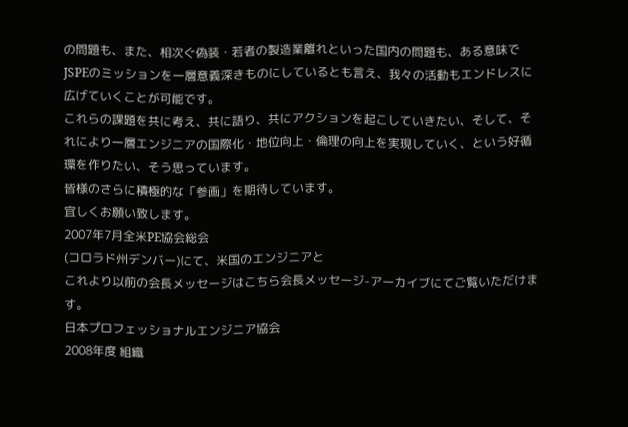の問題も、また、相次ぐ偽装・若者の製造業離れといった国内の問題も、ある意味でJSPEのミッションを一層意義深きものにしているとも言え、我々の活動もエンドレスに広げていくことが可能です。
これらの課題を共に考え、共に語り、共にアクションを起こしていきたい、そして、それにより一層エンジニアの国際化・地位向上・倫理の向上を実現していく、という好循環を作りたい、そう思っています。
皆様のさらに積極的な「参画」を期待しています。
宜しくお願い致します。
2007年7月全米PE協会総会
(コロラド州デンバー)にて、米国のエンジニアと
これより以前の会長メッセージはこちら会長メッセージ-アーカイブにてご覧いただけます。
日本プロフェッショナルエンジニア協会
2008年度 組織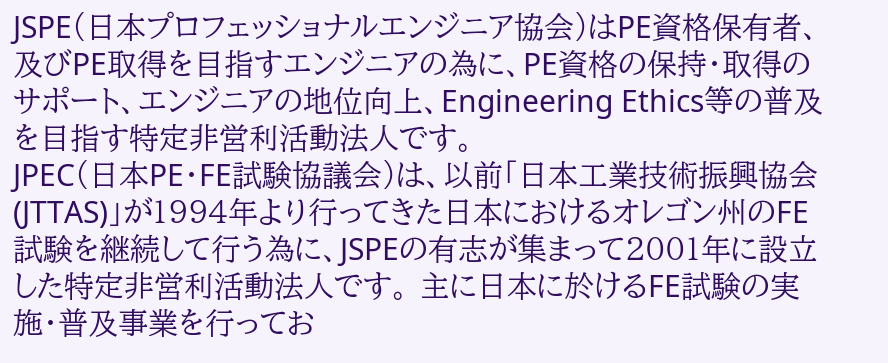JSPE(日本プロフェッショナルエンジニア協会)はPE資格保有者、及びPE取得を目指すエンジニアの為に、PE資格の保持・取得のサポート、エンジニアの地位向上、Engineering Ethics等の普及を目指す特定非営利活動法人です。
JPEC(日本PE・FE試験協議会)は、以前「日本工業技術振興協会(JTTAS)」が1994年より行ってきた日本におけるオレゴン州のFE試験を継続して行う為に、JSPEの有志が集まって2001年に設立した特定非営利活動法人です。 主に日本に於けるFE試験の実施・普及事業を行ってお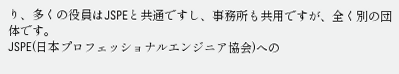り、多くの役員はJSPEと共通ですし、事務所も共用ですが、全く別の団体です。
JSPE(日本プロフェッショナルエンジニア協会)への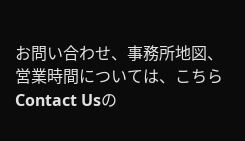お問い合わせ、事務所地図、営業時間については、こちらContact Usの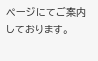ページにてご案内しております。